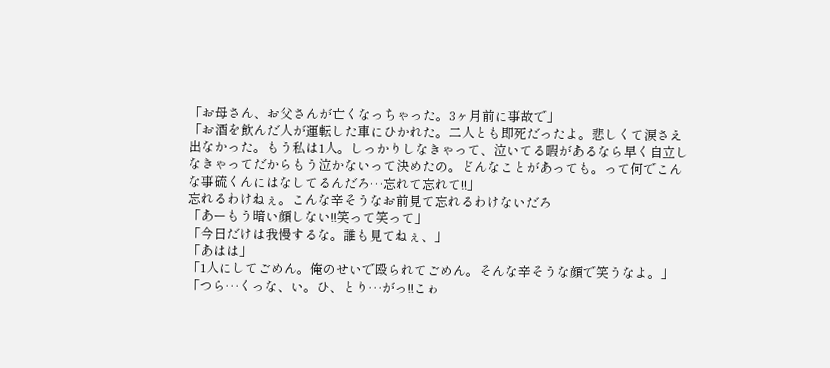「お母さん、お父さんが亡くなっちゃった。3ヶ月前に事故で」
「お酒を飲んだ人が運転した車にひかれた。二人とも即死だったよ。悲しくて涙さえ出なかった。もう私は1人。しっかりしなきゃって、泣いてる暇があるなら早く自立しなきゃってだからもう泣かないって決めたの。どんなことがあっても。って何でこんな事硫くんにはなしてるんだろ…忘れて忘れて!!」
忘れるわけねぇ。こんな辛そうなお前見て忘れるわけないだろ
「あーもう暗い顔しない!!笑って笑って」
「今日だけは我慢するな。誰も見てねぇ、」
「あはは」
「1人にしてごめん。俺のせいで殴られてごめん。そんな辛そうな顔で笑うなよ。」
「つら…くっな、い。ひ、とり…がっ!!こゎ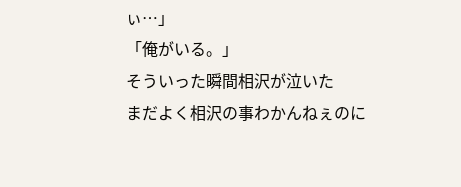ぃ…」
「俺がいる。」
そういった瞬間相沢が泣いた
まだよく相沢の事わかんねぇのに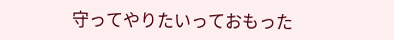守ってやりたいっておもった